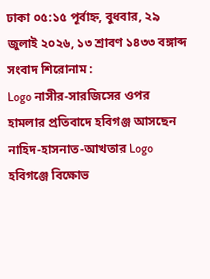ঢাকা ০৫:১৫ পূর্বাহ্ন, বুধবার, ২৯ জুলাই ২০২৬, ১৩ শ্রাবণ ১৪৩৩ বঙ্গাব্দ
সংবাদ শিরোনাম :
Logo নাসীর-সারজিসের ওপর হামলার প্রতিবাদে হবিগঞ্জ আসছেন নাহিদ-হাসনাত-আখতার Logo হবিগঞ্জে বিক্ষোভ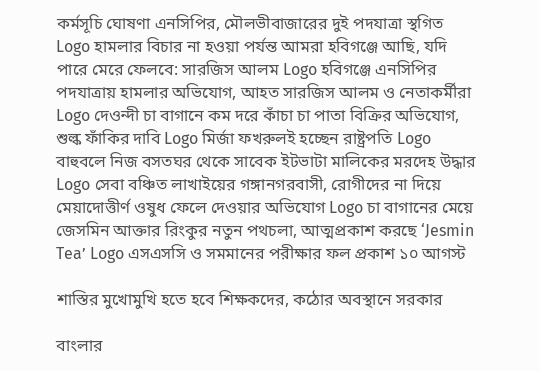কর্মসূচি ঘোষণা এনসিপির, মৌলভীবাজারের দুই পদযাত্রা স্থগিত Logo হামলার বিচার না হওয়া পর্যন্ত আমরা হবিগঞ্জে আছি, যদি পারে মেরে ফেলবে: সারজিস আলম Logo হবিগঞ্জে এনসিপির পদযাত্রায় হামলার অভিযোগ, আহত সারজিস আলম ও নেতাকর্মীরা Logo দেওন্দী চা বাগানে কম দরে কাঁচা চা পাতা বিক্রির অভিযোগ, শুল্ক ফাঁকির দাবি Logo মির্জা ফখরুলই হচ্ছেন রাষ্ট্রপতি Logo বাহুবলে নিজ বসতঘর থেকে সাবেক ইটভাটা মালিকের মরদেহ উদ্ধার Logo সেবা বঞ্চিত লাখাইয়ের গঙ্গানগরবাসী, রোগীদের না দিয়ে মেয়াদোত্তীর্ণ ওষুধ ফেলে দেওয়ার অভিযোগ Logo চা বাগানের মেয়ে জেসমিন আক্তার রিংকুর নতুন পথচলা, আত্মপ্রকাশ করছে ‘Jesmin Tea’ Logo এসএসসি ও সমমানের পরীক্ষার ফল প্রকাশ ১০ আগস্ট

শাস্তির মুখোমুখি হতে হবে শিক্ষকদের, কঠোর অবস্থানে সরকার

বাংলার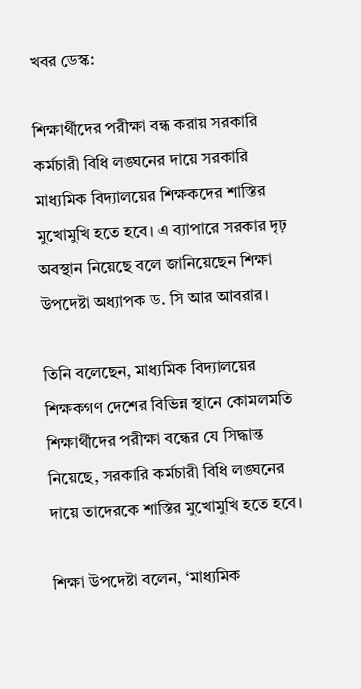খবর ডেস্ক:

শিক্ষার্থীদের পরীক্ষা বন্ধ করায় সরকারি কর্মচারী বিধি লঙ্ঘনের দায়ে সরকারি মাধ্যমিক বিদ্যালয়ের শিক্ষকদের শাস্তির মুখোমুখি হতে হবে। এ ব্যাপারে সরকার দৃঢ় অবস্থান নিয়েছে বলে জানিয়েছেন শিক্ষা উপদেষ্টা অধ্যাপক ড. সি আর আবরার।

তিনি বলেছেন, মাধ্যমিক বিদ্যালয়ের শিক্ষকগণ দেশের বিভিন্ন স্থানে কোমলমতি শিক্ষার্থীদের পরীক্ষা বন্ধের যে সিদ্ধান্ত নিয়েছে, সরকারি কর্মচারী বিধি লঙ্ঘনের দায়ে তাদেরকে শাস্তির মুখোমুখি হতে হবে।

শিক্ষা উপদেষ্টা বলেন, ‘মাধ্যমিক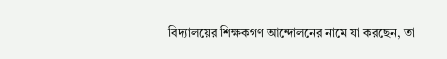বিদ্যালয়ের শিক্ষকগণ আন্দোলনের নামে যা করছেন, তা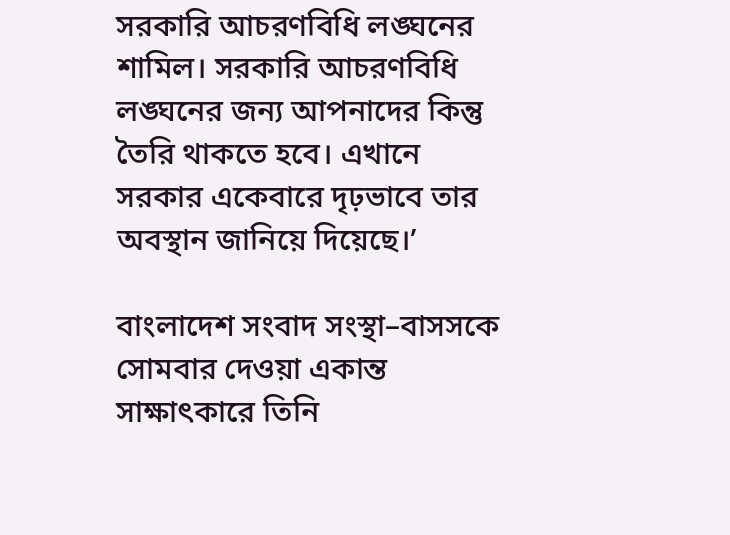সরকারি আচরণবিধি লঙ্ঘনের শামিল। সরকারি আচরণবিধি লঙ্ঘনের জন্য আপনাদের কিন্তু তৈরি থাকতে হবে। এখানে সরকার একেবারে দৃঢ়ভাবে তার অবস্থান জানিয়ে দিয়েছে।’

বাংলাদেশ সংবাদ সংস্থা–বাসসকে সোমবার দেওয়া একান্ত সাক্ষাৎকারে তিনি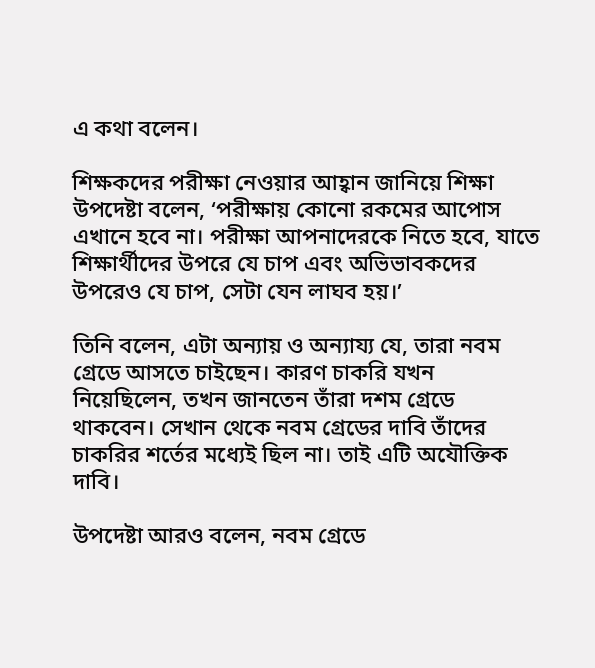এ কথা বলেন।

শিক্ষকদের পরীক্ষা নেওয়ার আহ্বান জানিয়ে শিক্ষা উপদেষ্টা বলেন, ‘পরীক্ষায় কোনো রকমের আপোস এখানে হবে না। পরীক্ষা আপনাদেরকে নিতে হবে, যাতে শিক্ষার্থীদের উপরে যে চাপ এবং অভিভাবকদের উপরেও যে চাপ, সেটা যেন লাঘব হয়।’

তিনি বলেন, এটা অন্যায় ও অন্যায্য যে, তারা নবম গ্রেডে আসতে চাইছেন। কারণ চাকরি যখন নিয়েছিলেন, তখন জানতেন তাঁরা দশম গ্রেডে থাকবেন। সেখান থেকে নবম গ্রেডের দাবি তাঁদের চাকরির শর্তের মধ্যেই ছিল না। তাই এটি অযৌক্তিক দাবি।

উপদেষ্টা আরও বলেন, নবম গ্রেডে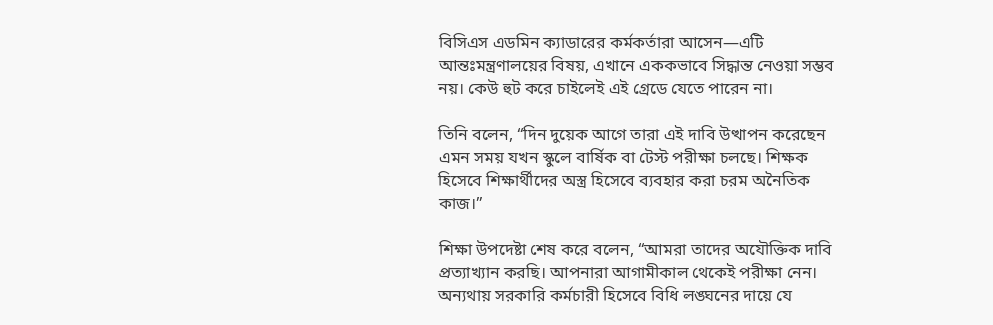বিসিএস এডমিন ক্যাডারের কর্মকর্তারা আসেন—এটি আন্তঃমন্ত্রণালয়ের বিষয়, এখানে এককভাবে সিদ্ধান্ত নেওয়া সম্ভব নয়। কেউ হুট করে চাইলেই এই গ্রেডে যেতে পারেন না।

তিনি বলেন, “দিন দুয়েক আগে তারা এই দাবি উত্থাপন করেছেন এমন সময় যখন স্কুলে বার্ষিক বা টেস্ট পরীক্ষা চলছে। শিক্ষক হিসেবে শিক্ষার্থীদের অস্ত্র হিসেবে ব্যবহার করা চরম অনৈতিক কাজ।”

শিক্ষা উপদেষ্টা শেষ করে বলেন, “আমরা তাদের অযৌক্তিক দাবি প্রত্যাখ্যান করছি। আপনারা আগামীকাল থেকেই পরীক্ষা নেন। অন্যথায় সরকারি কর্মচারী হিসেবে বিধি লঙ্ঘনের দায়ে যে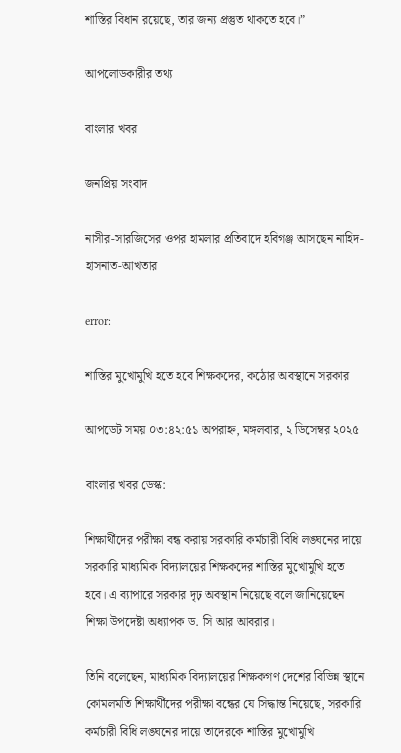শাস্তির বিধান রয়েছে, তার জন্য প্রস্তুত থাকতে হবে।”

আপলোডকারীর তথ্য

বাংলার খবর

জনপ্রিয় সংবাদ

নাসীর-সারজিসের ওপর হামলার প্রতিবাদে হবিগঞ্জ আসছেন নাহিদ-হাসনাত-আখতার

error:

শাস্তির মুখোমুখি হতে হবে শিক্ষকদের, কঠোর অবস্থানে সরকার

আপডেট সময় ০৩:৪২:৫১ অপরাহ্ন, মঙ্গলবার, ২ ডিসেম্বর ২০২৫

বাংলার খবর ডেস্ক:

শিক্ষার্থীদের পরীক্ষা বন্ধ করায় সরকারি কর্মচারী বিধি লঙ্ঘনের দায়ে সরকারি মাধ্যমিক বিদ্যালয়ের শিক্ষকদের শাস্তির মুখোমুখি হতে হবে। এ ব্যাপারে সরকার দৃঢ় অবস্থান নিয়েছে বলে জানিয়েছেন শিক্ষা উপদেষ্টা অধ্যাপক ড. সি আর আবরার।

তিনি বলেছেন, মাধ্যমিক বিদ্যালয়ের শিক্ষকগণ দেশের বিভিন্ন স্থানে কোমলমতি শিক্ষার্থীদের পরীক্ষা বন্ধের যে সিদ্ধান্ত নিয়েছে, সরকারি কর্মচারী বিধি লঙ্ঘনের দায়ে তাদেরকে শাস্তির মুখোমুখি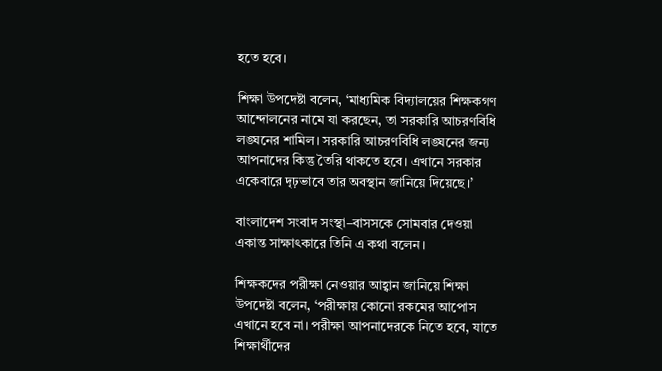হতে হবে।

শিক্ষা উপদেষ্টা বলেন, ‘মাধ্যমিক বিদ্যালয়ের শিক্ষকগণ আন্দোলনের নামে যা করছেন, তা সরকারি আচরণবিধি লঙ্ঘনের শামিল। সরকারি আচরণবিধি লঙ্ঘনের জন্য আপনাদের কিন্তু তৈরি থাকতে হবে। এখানে সরকার একেবারে দৃঢ়ভাবে তার অবস্থান জানিয়ে দিয়েছে।’

বাংলাদেশ সংবাদ সংস্থা–বাসসকে সোমবার দেওয়া একান্ত সাক্ষাৎকারে তিনি এ কথা বলেন।

শিক্ষকদের পরীক্ষা নেওয়ার আহ্বান জানিয়ে শিক্ষা উপদেষ্টা বলেন, ‘পরীক্ষায় কোনো রকমের আপোস এখানে হবে না। পরীক্ষা আপনাদেরকে নিতে হবে, যাতে শিক্ষার্থীদের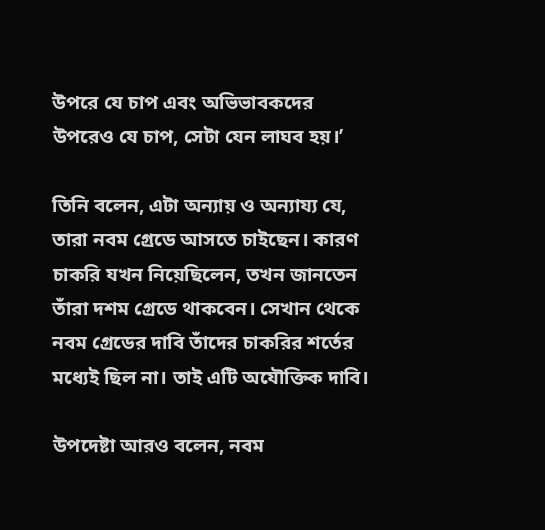উপরে যে চাপ এবং অভিভাবকদের উপরেও যে চাপ, সেটা যেন লাঘব হয়।’

তিনি বলেন, এটা অন্যায় ও অন্যায্য যে, তারা নবম গ্রেডে আসতে চাইছেন। কারণ চাকরি যখন নিয়েছিলেন, তখন জানতেন তাঁরা দশম গ্রেডে থাকবেন। সেখান থেকে নবম গ্রেডের দাবি তাঁদের চাকরির শর্তের মধ্যেই ছিল না। তাই এটি অযৌক্তিক দাবি।

উপদেষ্টা আরও বলেন, নবম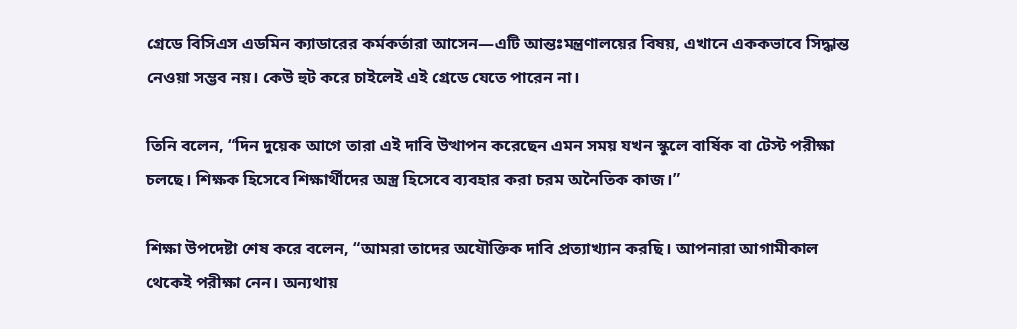গ্রেডে বিসিএস এডমিন ক্যাডারের কর্মকর্তারা আসেন—এটি আন্তঃমন্ত্রণালয়ের বিষয়, এখানে এককভাবে সিদ্ধান্ত নেওয়া সম্ভব নয়। কেউ হুট করে চাইলেই এই গ্রেডে যেতে পারেন না।

তিনি বলেন, “দিন দুয়েক আগে তারা এই দাবি উত্থাপন করেছেন এমন সময় যখন স্কুলে বার্ষিক বা টেস্ট পরীক্ষা চলছে। শিক্ষক হিসেবে শিক্ষার্থীদের অস্ত্র হিসেবে ব্যবহার করা চরম অনৈতিক কাজ।”

শিক্ষা উপদেষ্টা শেষ করে বলেন, “আমরা তাদের অযৌক্তিক দাবি প্রত্যাখ্যান করছি। আপনারা আগামীকাল থেকেই পরীক্ষা নেন। অন্যথায়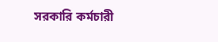সরকারি কর্মচারী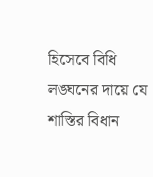হিসেবে বিধি লঙ্ঘনের দায়ে যে শাস্তির বিধান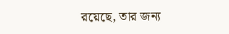রয়েছে, তার জন্য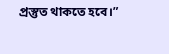প্রস্তুত থাকতে হবে।”